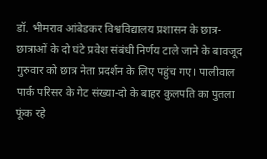डॉ. भीमराव आंबेडकर विश्वविद्यालय प्रशासन के छात्र-छात्राओं के दो घंटे प्रवेश संबंधी निर्णय टाले जाने के बावजूद गुरुवार को छात्र नेता प्रदर्शन के लिए पहुंच गए। पालीवाल पार्क परिसर के गेट संख्या-दो के बाहर कुलपति का पुतला फूंक रहे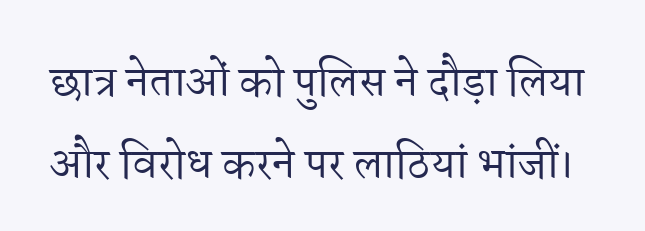छात्र नेताओं को पुलिस ने दौड़ा लिया और विरोध करने पर लाठियां भांजीं।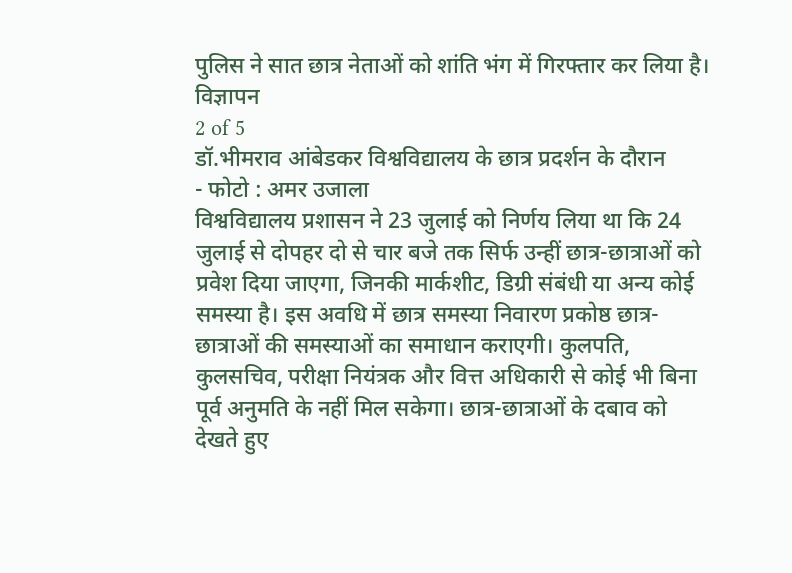पुलिस ने सात छात्र नेताओं को शांति भंग में गिरफ्तार कर लिया है।
विज्ञापन
2 of 5
डॉ.भीमराव आंबेडकर विश्वविद्यालय के छात्र प्रदर्शन के दौरान
- फोटो : अमर उजाला
विश्वविद्यालय प्रशासन ने 23 जुलाई को निर्णय लिया था कि 24 जुलाई से दोपहर दो से चार बजे तक सिर्फ उन्हीं छात्र-छात्राओं को प्रवेश दिया जाएगा, जिनकी मार्कशीट, डिग्री संबंधी या अन्य कोई समस्या है। इस अवधि में छात्र समस्या निवारण प्रकोष्ठ छात्र-छात्राओं की समस्याओं का समाधान कराएगी। कुलपति, कुलसचिव, परीक्षा नियंत्रक और वित्त अधिकारी से कोई भी बिना पूर्व अनुमति के नहीं मिल सकेगा। छात्र-छात्राओं के दबाव को देखते हुए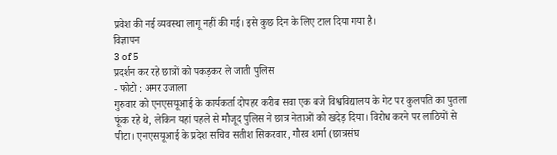प्रवेश की नई व्यवस्था लागू नहीं की गई। इसे कुछ दिन के लिए टाल दिया गया है।
विज्ञापन
3 of 5
प्रदर्शन कर रहे छात्रों को पकड़कर ले जाती पुलिस
- फोटो : अमर उजाला
गुरुवार को एनएसयूआई के कार्यकर्ता दोपहर करीब सवा एक बजे विश्वविद्यालय के गेट पर कुलपति का पुतला फूंक रहे थे, लेकिन यहां पहले से मौजूद पुलिस ने छात्र नेताओं को खदेड़ दिया। विरोध करने पर लाठियों से पीटा। एनएसयूआई के प्रदेश सचिव सतीश सिकरवार, गौरव शर्मा (छात्रसंघ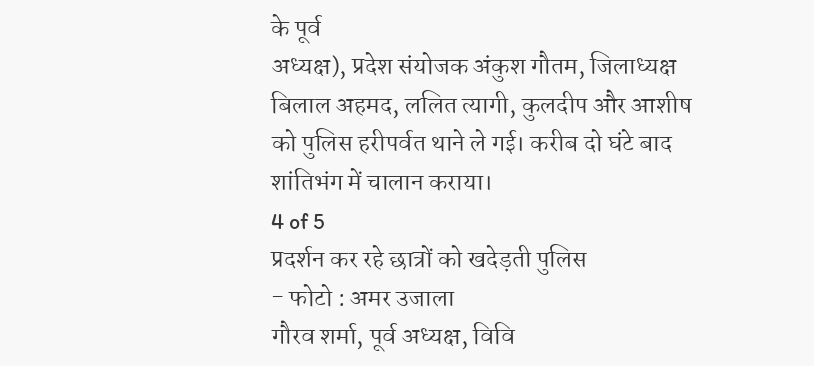के पूर्व
अध्यक्ष), प्रदेश संयोजक अंकुश गौतम, जिलाध्यक्ष बिलाल अहमद, ललित त्यागी, कुलदीप और आशीष को पुलिस हरीपर्वत थाने ले गई। करीब दो घंटे बाद शांतिभंग में चालान कराया।
4 of 5
प्रदर्शन कर रहे छात्रों को खदेड़ती पुलिस
- फोटो : अमर उजाला
गौरव शर्मा, पूर्व अध्यक्ष, विवि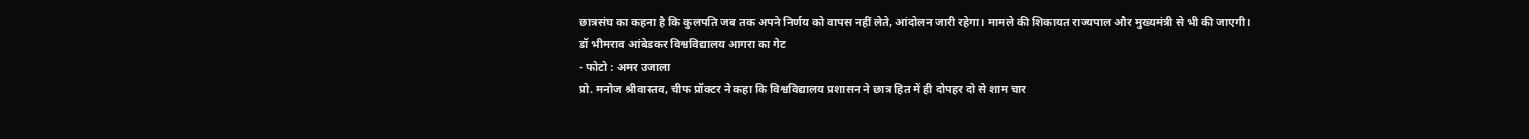छात्रसंघ का कहना है कि कुलपति जब तक अपने निर्णय को वापस नहीं लेते, आंदोलन जारी रहेगा। मामले की शिकायत राज्यपाल और मुख्यमंत्री से भी की जाएगी।
डॉ भीमराव आंबेडकर विश्वविद्यालय आगरा का गेट
- फोटो : अमर उजाला
प्रो. मनोज श्रीवास्तव, चीफ प्रॉक्टर ने कहा कि विश्वविद्यालय प्रशासन ने छात्र हित में ही दोपहर दो से शाम चार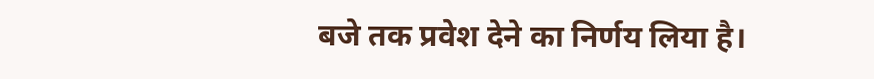बजे तक प्रवेश देने का निर्णय लिया है।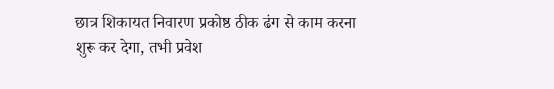छात्र शिकायत निवारण प्रकोष्ठ ठीक ढंग से काम करना शुरू कर देगा, तभी प्रवेश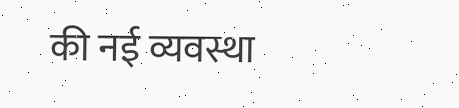की नई व्यवस्था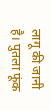लागू की जानी है। पुतला फूंक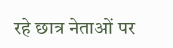रहे छात्र नेताओं पर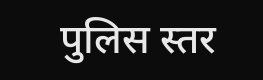पुलिस स्तर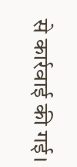से कार्रवाई की गई।